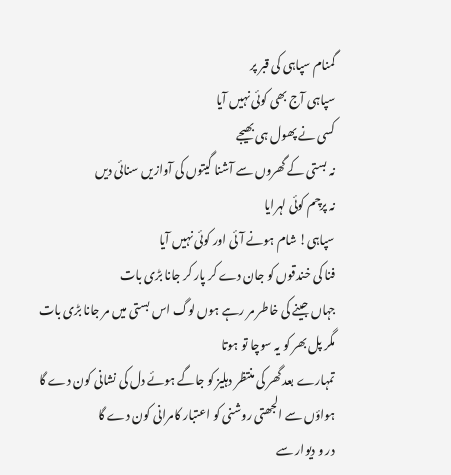گمنام سپاہی کی قبر پر
سپاہی آج بھی کوئی نہیں آیا
کسی نے پھول ہی بھیجے
نہ بستی کے گھروں سے آشنا گیتوں کی آوازیں سنائی دیں
نہ پرچم کوئی لہرایا
سپاہی! شام ہونے آئی اور کوئی نہیں آیا
فنا کی خندقوں کو جان دے کر پار کر جانا بڑی بات
جہاں جینے کی خاطر مر رہے ہوں لوگ اس بستی میں مر جانا بڑی بات
مگر پل بھر کو یہ سوچا تو ہوتا
تمہارے بعد گھر کی منتظر دہلیز کو جاگے ہوئے دل کی نشانی کون دے گا
ہواؤں سے الجھتی روشنی کو اعتبار کامرانی کون دے گا
در و دیوار سے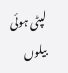لپٹی ہوئی بیلوں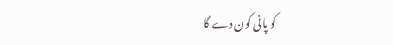کو پانی کون دے گا